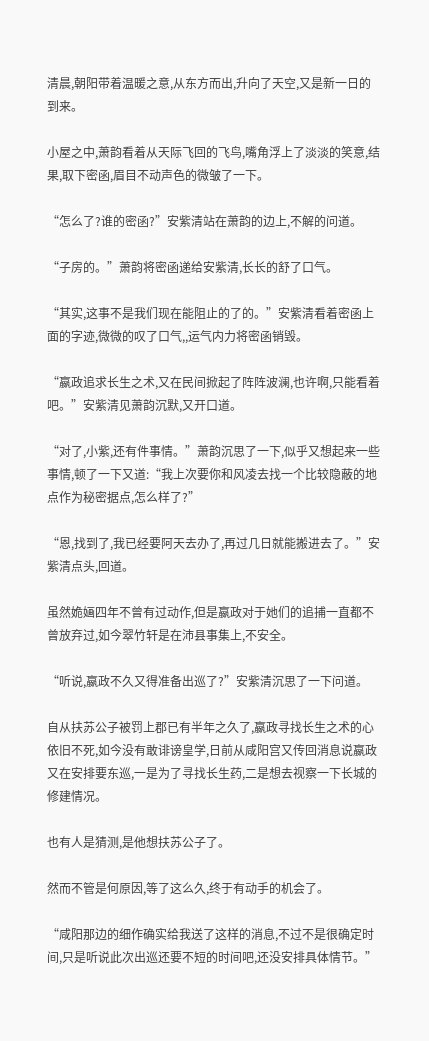清晨,朝阳带着温暖之意,从东方而出,升向了天空,又是新一日的到来。

小屋之中,萧韵看着从天际飞回的飞鸟,嘴角浮上了淡淡的笑意,结果,取下密函,眉目不动声色的微皱了一下。

“怎么了?谁的密函?”安紫清站在萧韵的边上,不解的问道。

“子房的。”萧韵将密函递给安紫清,长长的舒了口气。

“其实,这事不是我们现在能阻止的了的。”安紫清看着密函上面的字迹,微微的叹了口气,,运气内力将密函销毁。

“嬴政追求长生之术,又在民间掀起了阵阵波澜,也许啊,只能看着吧。”安紫清见萧韵沉默,又开口道。

“对了,小紫,还有件事情。”萧韵沉思了一下,似乎又想起来一些事情,顿了一下又道:“我上次要你和风凌去找一个比较隐蔽的地点作为秘密据点,怎么样了?”

“恩,找到了,我已经要阿天去办了,再过几日就能搬进去了。”安紫清点头,回道。

虽然姽婳四年不曾有过动作,但是嬴政对于她们的追捕一直都不曾放弃过,如今翠竹轩是在沛县事集上,不安全。

“听说,嬴政不久又得准备出巡了?”安紫清沉思了一下问道。

自从扶苏公子被罚上郡已有半年之久了,嬴政寻找长生之术的心依旧不死,如今没有敢诽谤皇学,日前从咸阳宫又传回消息说嬴政又在安排要东巡,一是为了寻找长生药,二是想去视察一下长城的修建情况。

也有人是猜测,是他想扶苏公子了。

然而不管是何原因,等了这么久,终于有动手的机会了。

“咸阳那边的细作确实给我送了这样的消息,不过不是很确定时间,只是听说此次出巡还要不短的时间吧,还没安排具体情节。”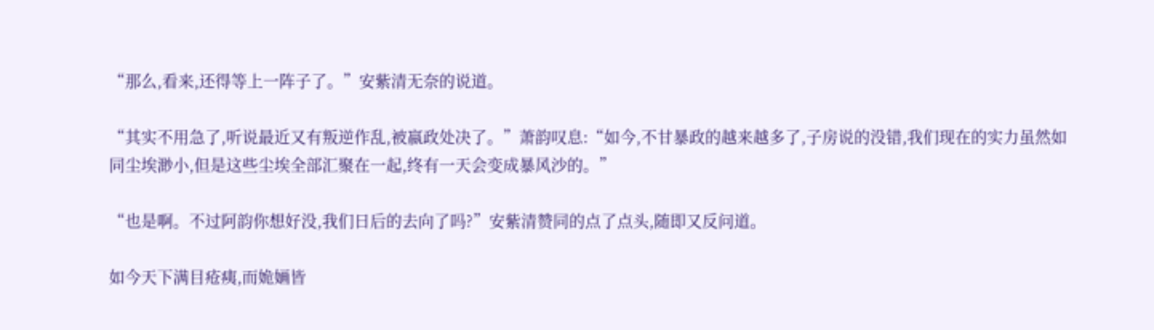“那么,看来,还得等上一阵子了。”安紫清无奈的说道。

“其实不用急了,听说最近又有叛逆作乱,被嬴政处决了。”萧韵叹息:“如今,不甘暴政的越来越多了,子房说的没错,我们现在的实力虽然如同尘埃渺小,但是这些尘埃全部汇聚在一起,终有一天会变成暴风沙的。”

“也是啊。不过阿韵你想好没,我们日后的去向了吗?”安紫清赞同的点了点头,随即又反问道。

如今天下满目疮痍,而姽婳皆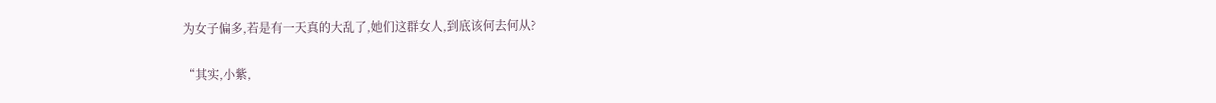为女子偏多,若是有一天真的大乱了,她们这群女人,到底该何去何从?

“其实,小紫,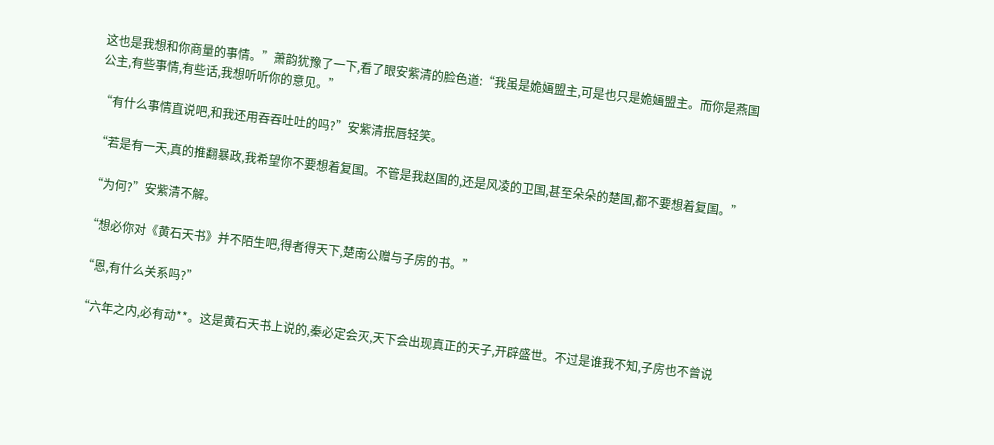这也是我想和你商量的事情。”萧韵犹豫了一下,看了眼安紫清的脸色道:“我虽是姽婳盟主,可是也只是姽婳盟主。而你是燕国公主,有些事情,有些话,我想听听你的意见。”

“有什么事情直说吧,和我还用吞吞吐吐的吗?”安紫清抿唇轻笑。

“若是有一天,真的推翻暴政,我希望你不要想着复国。不管是我赵国的,还是风凌的卫国,甚至朵朵的楚国,都不要想着复国。”

“为何?”安紫清不解。

“想必你对《黄石天书》并不陌生吧,得者得天下,楚南公赠与子房的书。”

“恩,有什么关系吗?”

“六年之内,必有动**。这是黄石天书上说的,秦必定会灭,天下会出现真正的天子,开辟盛世。不过是谁我不知,子房也不曾说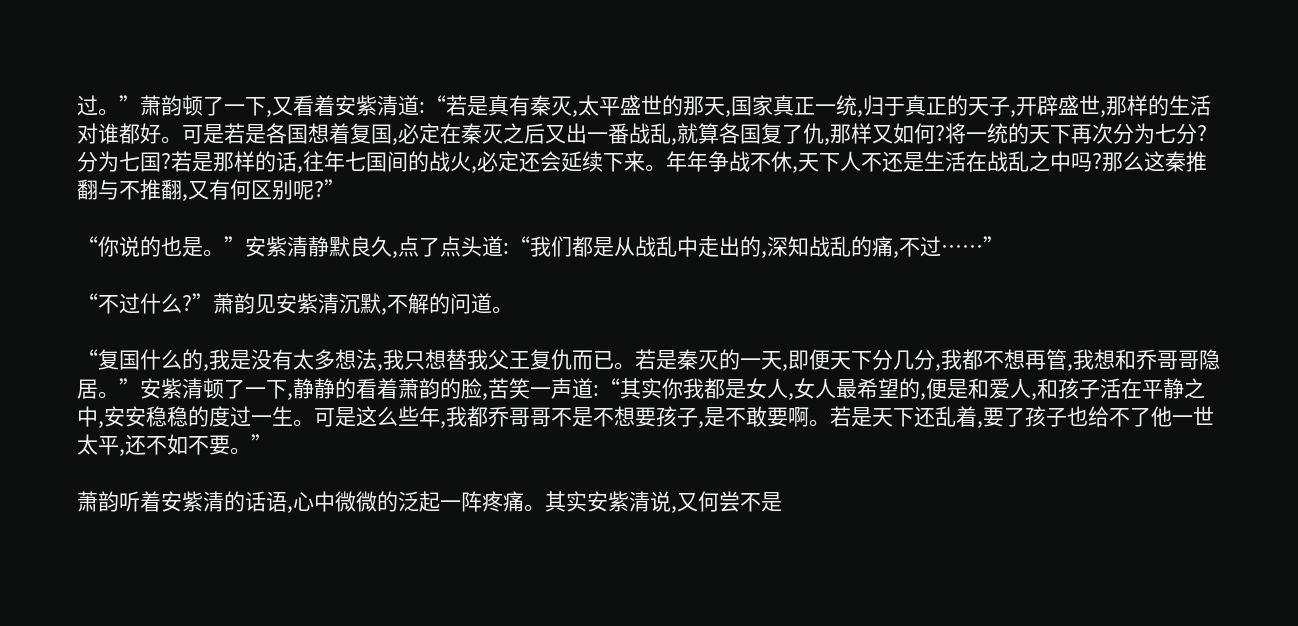过。”萧韵顿了一下,又看着安紫清道:“若是真有秦灭,太平盛世的那天,国家真正一统,归于真正的天子,开辟盛世,那样的生活对谁都好。可是若是各国想着复国,必定在秦灭之后又出一番战乱,就算各国复了仇,那样又如何?将一统的天下再次分为七分?分为七国?若是那样的话,往年七国间的战火,必定还会延续下来。年年争战不休,天下人不还是生活在战乱之中吗?那么这秦推翻与不推翻,又有何区别呢?”

“你说的也是。”安紫清静默良久,点了点头道:“我们都是从战乱中走出的,深知战乱的痛,不过……”

“不过什么?”萧韵见安紫清沉默,不解的问道。

“复国什么的,我是没有太多想法,我只想替我父王复仇而已。若是秦灭的一天,即便天下分几分,我都不想再管,我想和乔哥哥隐居。”安紫清顿了一下,静静的看着萧韵的脸,苦笑一声道:“其实你我都是女人,女人最希望的,便是和爱人,和孩子活在平静之中,安安稳稳的度过一生。可是这么些年,我都乔哥哥不是不想要孩子,是不敢要啊。若是天下还乱着,要了孩子也给不了他一世太平,还不如不要。”

萧韵听着安紫清的话语,心中微微的泛起一阵疼痛。其实安紫清说,又何尝不是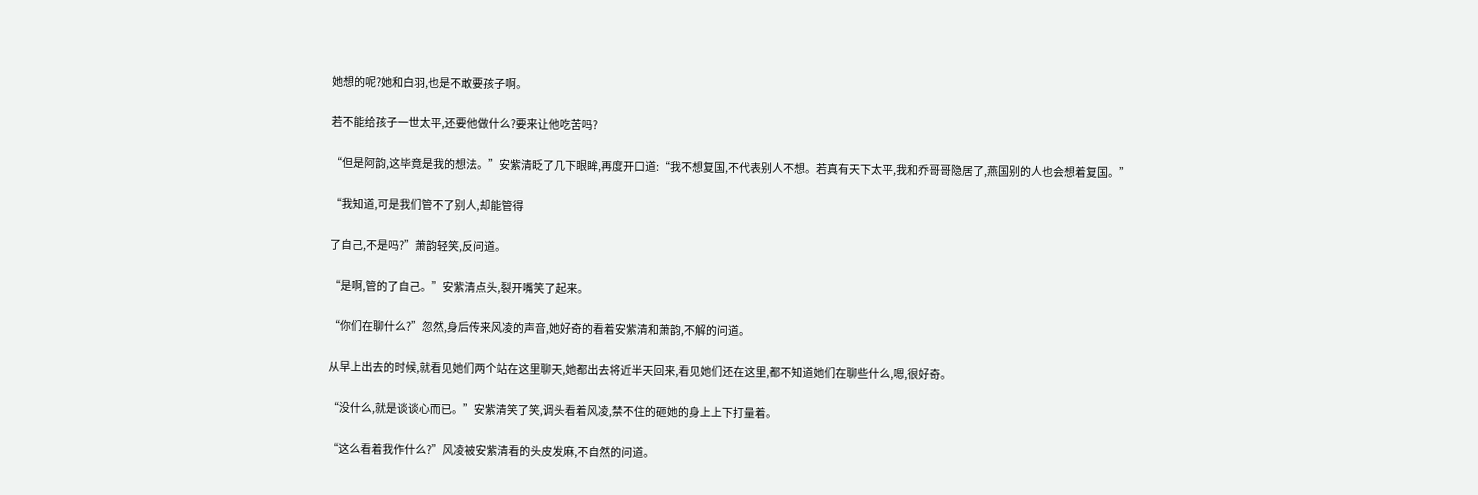她想的呢?她和白羽,也是不敢要孩子啊。

若不能给孩子一世太平,还要他做什么?要来让他吃苦吗?

“但是阿韵,这毕竟是我的想法。”安紫清眨了几下眼眸,再度开口道:“我不想复国,不代表别人不想。若真有天下太平,我和乔哥哥隐居了,燕国别的人也会想着复国。”

“我知道,可是我们管不了别人,却能管得

了自己,不是吗?”萧韵轻笑,反问道。

“是啊,管的了自己。”安紫清点头,裂开嘴笑了起来。

“你们在聊什么?”忽然,身后传来风凌的声音,她好奇的看着安紫清和萧韵,不解的问道。

从早上出去的时候,就看见她们两个站在这里聊天,她都出去将近半天回来,看见她们还在这里,都不知道她们在聊些什么,嗯,很好奇。

“没什么,就是谈谈心而已。”安紫清笑了笑,调头看着风凌,禁不住的砸她的身上上下打量着。

“这么看着我作什么?”风凌被安紫清看的头皮发麻,不自然的问道。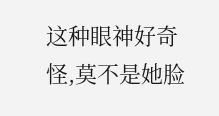这种眼神好奇怪,莫不是她脸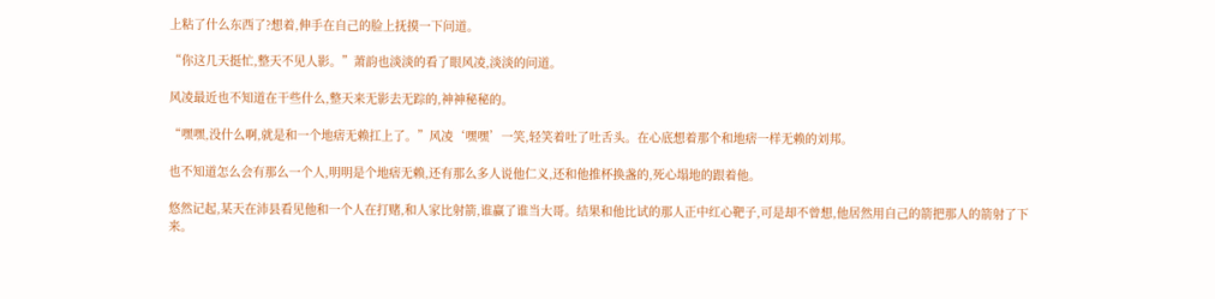上粘了什么东西了?想着,伸手在自己的脸上抚摸一下问道。

“你这几天挺忙,整天不见人影。”萧韵也淡淡的看了眼风凌,淡淡的问道。

风凌最近也不知道在干些什么,整天来无影去无踪的,神神秘秘的。

“嘿嘿,没什么啊,就是和一个地痞无赖扛上了。”风凌‘嘿嘿’一笑,轻笑着吐了吐舌头。在心底想着那个和地痞一样无赖的刘邦。

也不知道怎么会有那么一个人,明明是个地痞无赖,还有那么多人说他仁义,还和他推杯换盏的,死心塌地的跟着他。

悠然记起,某天在沛县看见他和一个人在打赌,和人家比射箭,谁赢了谁当大哥。结果和他比试的那人正中红心靶子,可是却不曾想,他居然用自己的箭把那人的箭射了下来。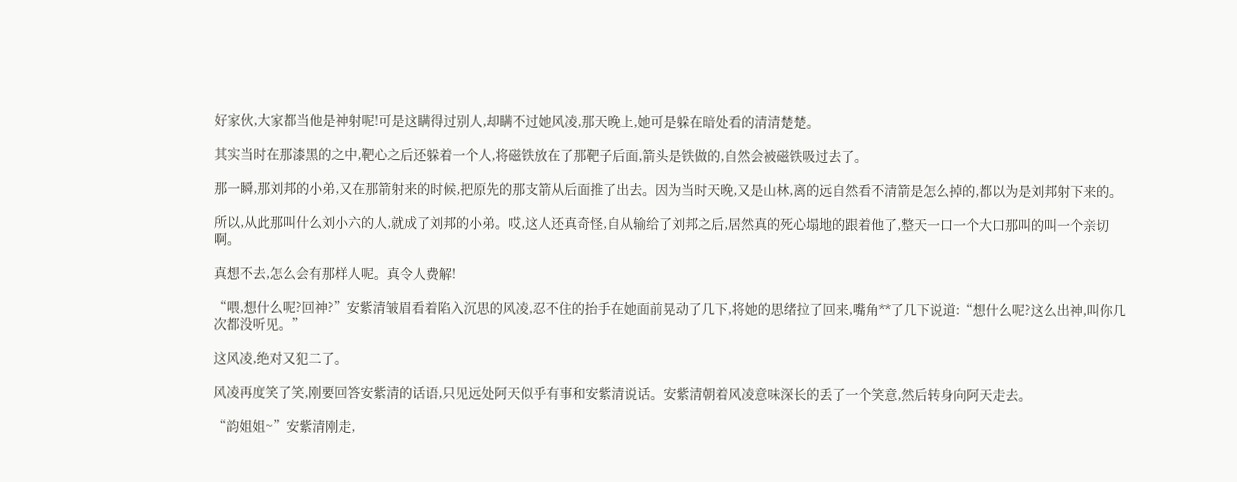好家伙,大家都当他是神射呢!可是这瞒得过别人,却瞒不过她风凌,那天晚上,她可是躲在暗处看的清清楚楚。

其实当时在那漆黑的之中,靶心之后还躲着一个人,将磁铁放在了那靶子后面,箭头是铁做的,自然会被磁铁吸过去了。

那一瞬,那刘邦的小弟,又在那箭射来的时候,把原先的那支箭从后面推了出去。因为当时天晚,又是山林,离的远自然看不清箭是怎么掉的,都以为是刘邦射下来的。

所以,从此那叫什么刘小六的人,就成了刘邦的小弟。哎,这人还真奇怪,自从输给了刘邦之后,居然真的死心塌地的跟着他了,整天一口一个大口那叫的叫一个亲切啊。

真想不去,怎么会有那样人呢。真令人费解!

“喂,想什么呢?回神?”安紫清皱眉看着陷入沉思的风凌,忍不住的抬手在她面前晃动了几下,将她的思绪拉了回来,嘴角**了几下说道:“想什么呢?这么出神,叫你几次都没听见。”

这风凌,绝对又犯二了。

风凌再度笑了笑,刚要回答安紫清的话语,只见远处阿天似乎有事和安紫清说话。安紫清朝着风凌意味深长的丢了一个笑意,然后转身向阿天走去。

“韵姐姐~”安紫清刚走,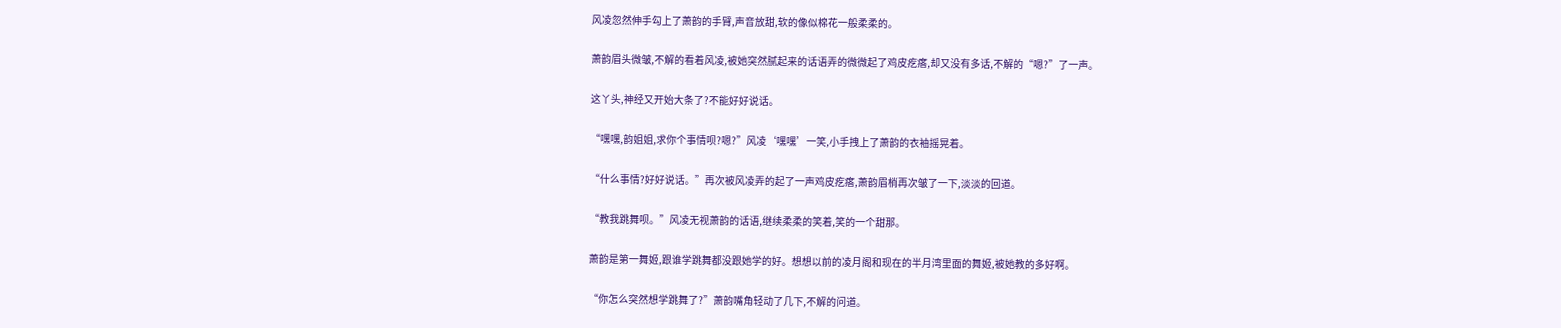风凌忽然伸手勾上了萧韵的手臂,声音放甜,软的像似棉花一般柔柔的。

萧韵眉头微皱,不解的看着风凌,被她突然腻起来的话语弄的微微起了鸡皮疙瘩,却又没有多话,不解的“嗯?”了一声。

这丫头,神经又开始大条了?不能好好说话。

“嘿嘿,韵姐姐,求你个事情呗?嗯?”风凌‘嘿嘿’一笑,小手拽上了萧韵的衣袖摇晃着。

“什么事情?好好说话。”再次被风凌弄的起了一声鸡皮疙瘩,萧韵眉梢再次皱了一下,淡淡的回道。

“教我跳舞呗。”风凌无视萧韵的话语,继续柔柔的笑着,笑的一个甜那。

萧韵是第一舞姬,跟谁学跳舞都没跟她学的好。想想以前的凌月阁和现在的半月湾里面的舞姬,被她教的多好啊。

“你怎么突然想学跳舞了?”萧韵嘴角轻动了几下,不解的问道。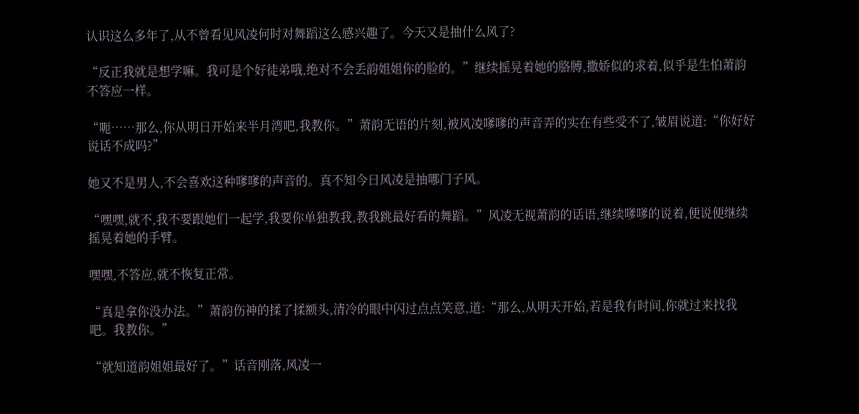认识这么多年了,从不曾看见风凌何时对舞蹈这么感兴趣了。今天又是抽什么风了?

“反正我就是想学嘛。我可是个好徒弟哦,绝对不会丢韵姐姐你的脸的。”继续摇晃着她的胳膊,撒娇似的求着,似乎是生怕萧韵不答应一样。

“呃……那么,你从明日开始来半月湾吧,我教你。”萧韵无语的片刻,被风凌嗲嗲的声音弄的实在有些受不了,皱眉说道:“你好好说话不成吗?”

她又不是男人,不会喜欢这种嗲嗲的声音的。真不知今日风凌是抽哪门子风。

“嘿嘿,就不,我不要跟她们一起学,我要你单独教我,教我跳最好看的舞蹈。”风凌无视萧韵的话语,继续嗲嗲的说着,便说便继续摇晃着她的手臂。

嘿嘿,不答应,就不恢复正常。

“真是拿你没办法。”萧韵伤神的揉了揉额头,清冷的眼中闪过点点笑意,道:“那么,从明天开始,若是我有时间,你就过来找我吧。我教你。”

“就知道韵姐姐最好了。”话音刚落,风凌一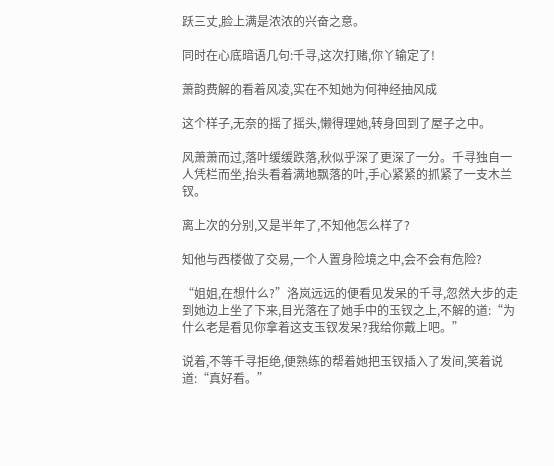跃三丈,脸上满是浓浓的兴奋之意。

同时在心底暗语几句:千寻,这次打赌,你丫输定了!

萧韵费解的看着风凌,实在不知她为何神经抽风成

这个样子,无奈的摇了摇头,懒得理她,转身回到了屋子之中。

风萧萧而过,落叶缓缓跌落,秋似乎深了更深了一分。千寻独自一人凭栏而坐,抬头看着满地飘落的叶,手心紧紧的抓紧了一支木兰钗。

离上次的分别,又是半年了,不知他怎么样了?

知他与西楼做了交易,一个人置身险境之中,会不会有危险?

“姐姐,在想什么?”洛岚远远的便看见发呆的千寻,忽然大步的走到她边上坐了下来,目光落在了她手中的玉钗之上,不解的道:“为什么老是看见你拿着这支玉钗发呆?我给你戴上吧。”

说着,不等千寻拒绝,便熟练的帮着她把玉钗插入了发间,笑着说道:“真好看。”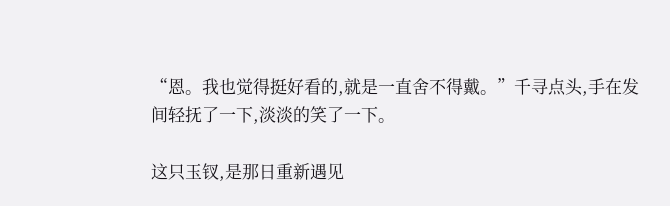“恩。我也觉得挺好看的,就是一直舍不得戴。”千寻点头,手在发间轻抚了一下,淡淡的笑了一下。

这只玉钗,是那日重新遇见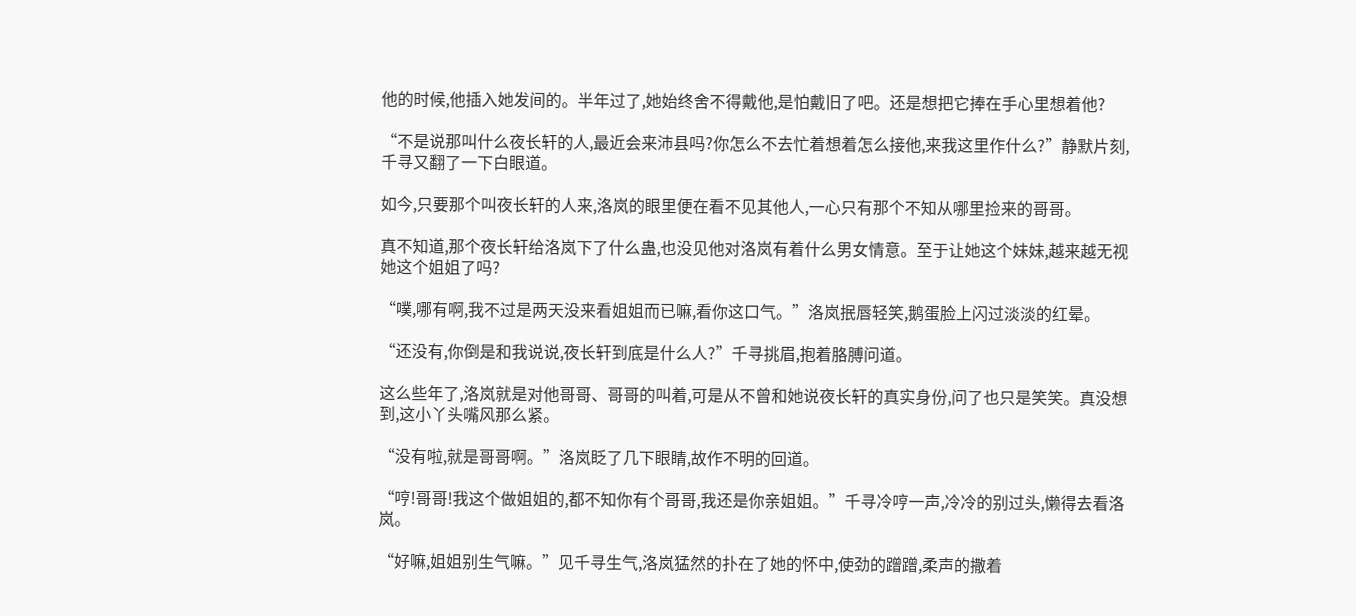他的时候,他插入她发间的。半年过了,她始终舍不得戴他,是怕戴旧了吧。还是想把它捧在手心里想着他?

“不是说那叫什么夜长轩的人,最近会来沛县吗?你怎么不去忙着想着怎么接他,来我这里作什么?”静默片刻,千寻又翻了一下白眼道。

如今,只要那个叫夜长轩的人来,洛岚的眼里便在看不见其他人,一心只有那个不知从哪里捡来的哥哥。

真不知道,那个夜长轩给洛岚下了什么蛊,也没见他对洛岚有着什么男女情意。至于让她这个妹妹,越来越无视她这个姐姐了吗?

“噗,哪有啊,我不过是两天没来看姐姐而已嘛,看你这口气。”洛岚抿唇轻笑,鹅蛋脸上闪过淡淡的红晕。

“还没有,你倒是和我说说,夜长轩到底是什么人?”千寻挑眉,抱着胳膊问道。

这么些年了,洛岚就是对他哥哥、哥哥的叫着,可是从不曾和她说夜长轩的真实身份,问了也只是笑笑。真没想到,这小丫头嘴风那么紧。

“没有啦,就是哥哥啊。”洛岚眨了几下眼睛,故作不明的回道。

“哼!哥哥!我这个做姐姐的,都不知你有个哥哥,我还是你亲姐姐。”千寻冷哼一声,冷冷的别过头,懒得去看洛岚。

“好嘛,姐姐别生气嘛。”见千寻生气,洛岚猛然的扑在了她的怀中,使劲的蹭蹭,柔声的撒着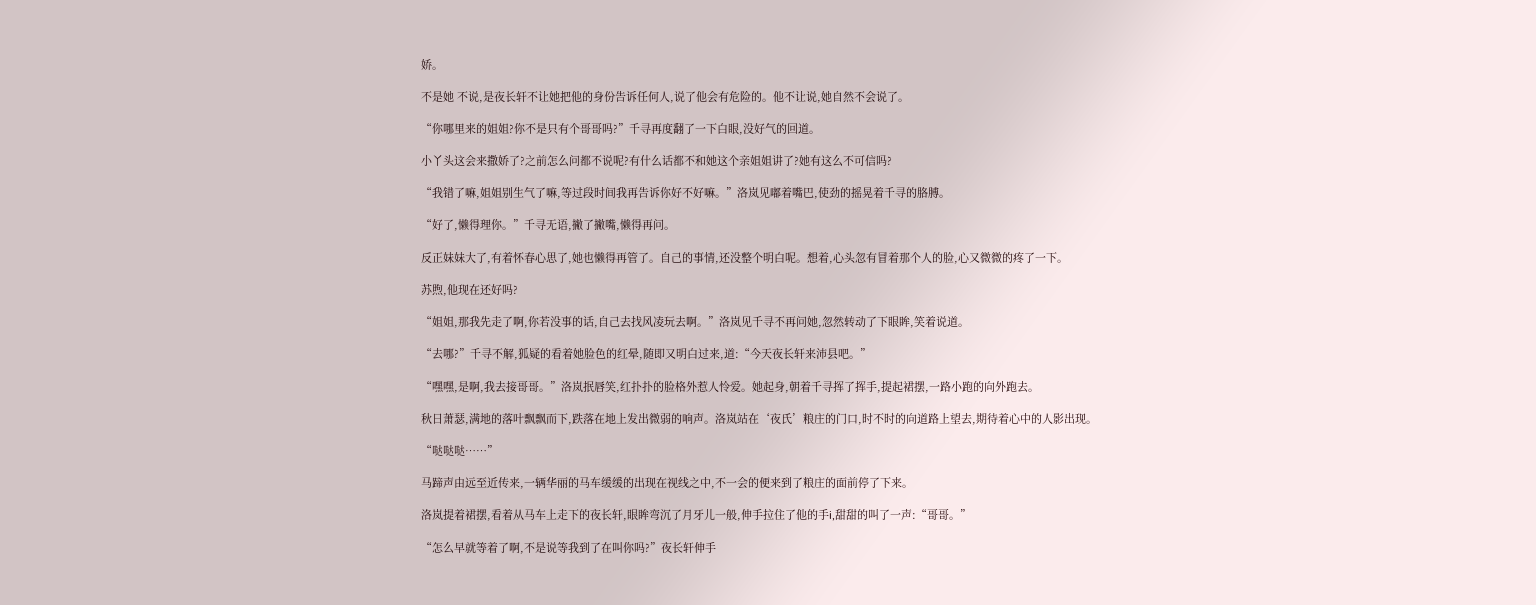娇。

不是她 不说,是夜长轩不让她把他的身份告诉任何人,说了他会有危险的。他不让说,她自然不会说了。

“你哪里来的姐姐?你不是只有个哥哥吗?”千寻再度翻了一下白眼,没好气的回道。

小丫头这会来撒娇了?之前怎么问都不说呢?有什么话都不和她这个亲姐姐讲了?她有这么不可信吗?

“我错了嘛,姐姐别生气了嘛,等过段时间我再告诉你好不好嘛。”洛岚见嘟着嘴巴,使劲的摇晃着千寻的胳膊。

“好了,懒得理你。”千寻无语,撇了撇嘴,懒得再问。

反正妹妹大了,有着怀春心思了,她也懒得再管了。自己的事情,还没整个明白呢。想着,心头忽有冒着那个人的脸,心又微微的疼了一下。

苏煦,他现在还好吗?

“姐姐,那我先走了啊,你若没事的话,自己去找风凌玩去啊。”洛岚见千寻不再问她,忽然转动了下眼眸,笑着说道。

“去哪?”千寻不解,狐疑的看着她脸色的红晕,随即又明白过来,道:“今天夜长轩来沛县吧。”

“嘿嘿,是啊,我去接哥哥。”洛岚抿唇笑,红扑扑的脸格外惹人怜爱。她起身,朝着千寻挥了挥手,提起裙摆,一路小跑的向外跑去。

秋日萧瑟,满地的落叶飘飘而下,跌落在地上发出微弱的响声。洛岚站在‘夜氏’粮庄的门口,时不时的向道路上望去,期待着心中的人影出现。

“哒哒哒……”

马蹄声由远至近传来,一辆华丽的马车缓缓的出现在视线之中,不一会的便来到了粮庄的面前停了下来。

洛岚提着裙摆,看着从马车上走下的夜长轩,眼眸弯沉了月牙儿一般,伸手拉住了他的手i,甜甜的叫了一声:“哥哥。”

“怎么早就等着了啊,不是说等我到了在叫你吗?”夜长轩伸手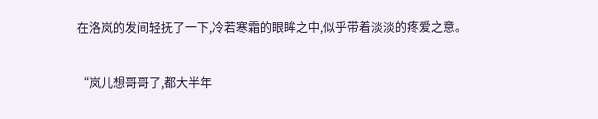在洛岚的发间轻抚了一下,冷若寒霜的眼眸之中,似乎带着淡淡的疼爱之意。

“岚儿想哥哥了,都大半年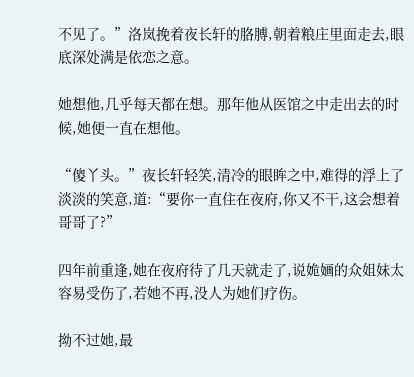不见了。”洛岚挽着夜长轩的胳膊,朝着粮庄里面走去,眼底深处满是依恋之意。

她想他,几乎每天都在想。那年他从医馆之中走出去的时候,她便一直在想他。

“傻丫头。”夜长轩轻笑,清冷的眼眸之中,难得的浮上了淡淡的笑意,道:“要你一直住在夜府,你又不干,这会想着哥哥了?”

四年前重逢,她在夜府待了几天就走了,说姽婳的众姐妹太容易受伤了,若她不再,没人为她们疗伤。

拗不过她,最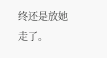终还是放她走了。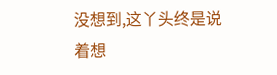没想到,这丫头终是说着想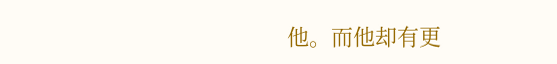他。而他却有更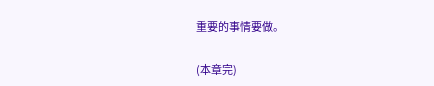重要的事情要做。

(本章完)